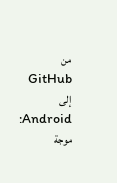من GitHub إلى Android: موجة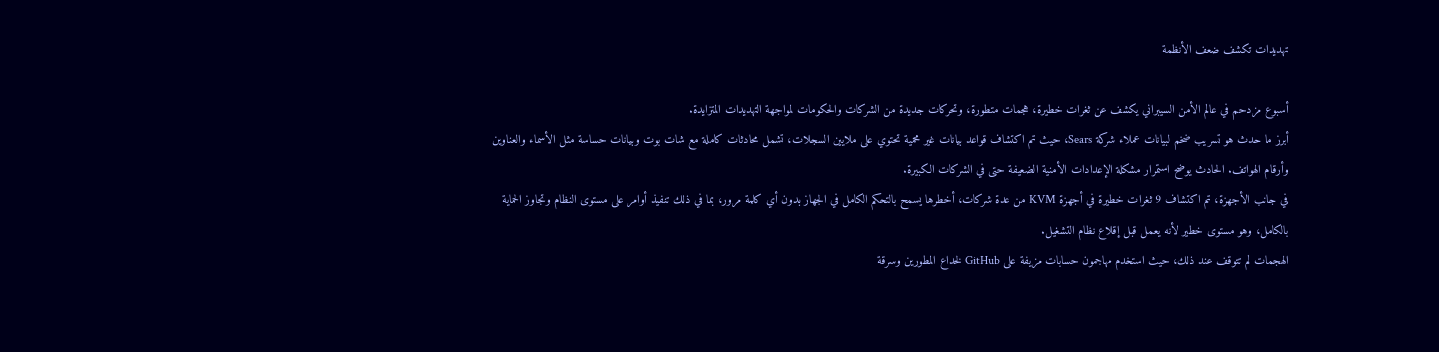تهديدات تكشف ضعف الأنظمة

أسبوع مزدحم في عالم الأمن السيبراني يكشف عن ثغرات خطيرة، هجمات متطورة، وتحركات جديدة من الشركات والحكومات لمواجهة التهديدات المتزايدة.
أبرز ما حدث هو تسريب ضخم لبيانات عملاء شركة Sears، حيث تم اكتشاف قواعد بيانات غير محمية تحتوي على ملايين السجلات، تشمل محادثات كاملة مع شات بوت وبيانات حساسة مثل الأسماء والعناوين وأرقام الهواتف. الحادث يوضح استمرار مشكلة الإعدادات الأمنية الضعيفة حتى في الشركات الكبيرة.
في جانب الأجهزة، تم اكتشاف 9 ثغرات خطيرة في أجهزة KVM من عدة شركات، أخطرها يسمح بالتحكم الكامل في الجهاز بدون أي كلمة مرور، بما في ذلك تنفيذ أوامر على مستوى النظام وتجاوز الحماية بالكامل، وهو مستوى خطير لأنه يعمل قبل إقلاع نظام التشغيل.
الهجمات لم تتوقف عند ذلك، حيث استخدم مهاجمون حسابات مزيفة على GitHub لخداع المطورين وسرقة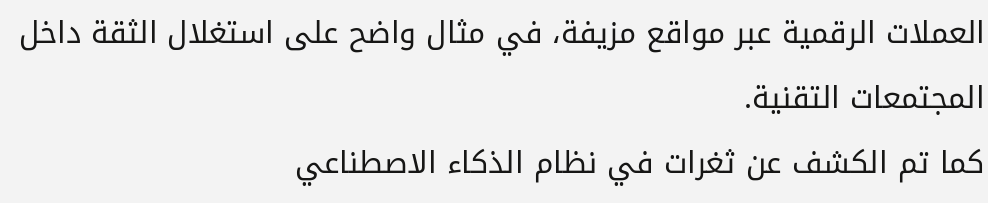العملات الرقمية عبر مواقع مزيفة، في مثال واضح على استغلال الثقة داخل المجتمعات التقنية.
كما تم الكشف عن ثغرات في نظام الذكاء الاصطناعي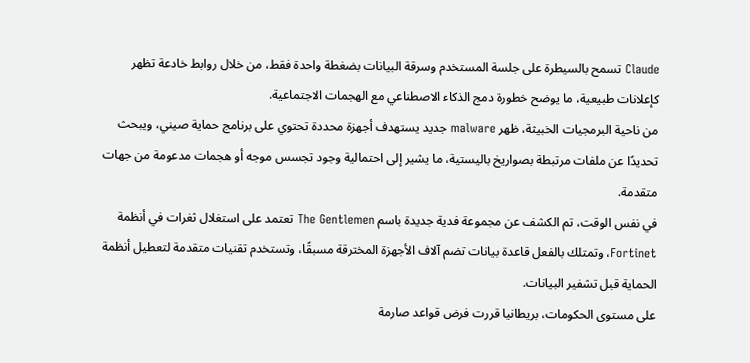Claude تسمح بالسيطرة على جلسة المستخدم وسرقة البيانات بضغطة واحدة فقط، من خلال روابط خادعة تظهر كإعلانات طبيعية، ما يوضح خطورة دمج الذكاء الاصطناعي مع الهجمات الاجتماعية.
من ناحية البرمجيات الخبيثة، ظهر malware جديد يستهدف أجهزة محددة تحتوي على برنامج حماية صيني، ويبحث تحديدًا عن ملفات مرتبطة بصواريخ باليستية، ما يشير إلى احتمالية وجود تجسس موجه أو هجمات مدعومة من جهات متقدمة.
في نفس الوقت، تم الكشف عن مجموعة فدية جديدة باسم The Gentlemen تعتمد على استغلال ثغرات في أنظمة Fortinet، وتمتلك بالفعل قاعدة بيانات تضم آلاف الأجهزة المخترقة مسبقًا، وتستخدم تقنيات متقدمة لتعطيل أنظمة الحماية قبل تشفير البيانات.
على مستوى الحكومات، بريطانيا قررت فرض قواعد صارمة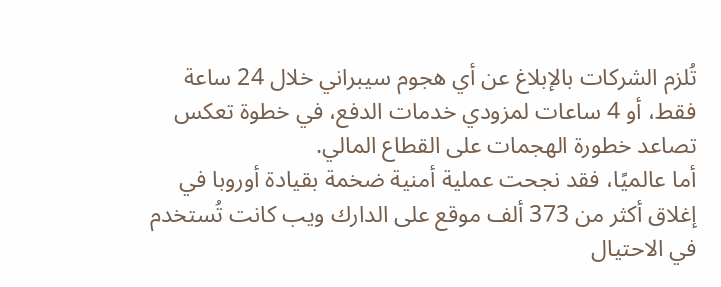تُلزم الشركات بالإبلاغ عن أي هجوم سيبراني خلال 24 ساعة فقط، أو 4 ساعات لمزودي خدمات الدفع، في خطوة تعكس تصاعد خطورة الهجمات على القطاع المالي.
أما عالميًا، فقد نجحت عملية أمنية ضخمة بقيادة أوروبا في إغلاق أكثر من 373 ألف موقع على الدارك ويب كانت تُستخدم في الاحتيال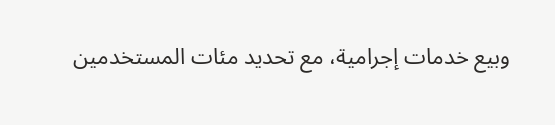وبيع خدمات إجرامية، مع تحديد مئات المستخدمين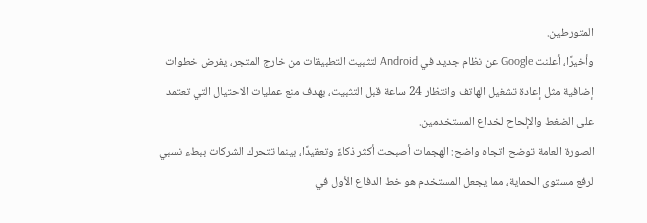المتورطين.
وأخيرًا، أعلنت Google عن نظام جديد في Android لتثبيت التطبيقات من خارج المتجر، يفرض خطوات إضافية مثل إعادة تشغيل الهاتف وانتظار 24 ساعة قبل التثبيت، بهدف منع عمليات الاحتيال التي تعتمد على الضغط والإلحاح لخداع المستخدمين.
الصورة العامة توضح اتجاه واضح: الهجمات أصبحت أكثر ذكاءً وتعقيدًا، بينما تتحرك الشركات ببطء نسبي لرفع مستوى الحماية، مما يجعل المستخدم هو خط الدفاع الأول في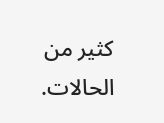كثير من الحالات.